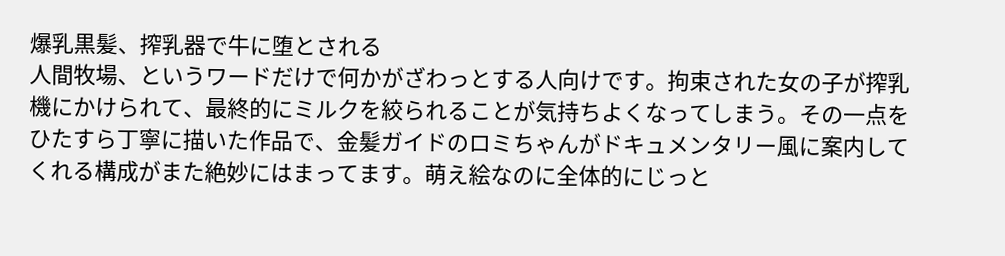爆乳黒髪、搾乳器で牛に堕とされる
人間牧場、というワードだけで何かがざわっとする人向けです。拘束された女の子が搾乳機にかけられて、最終的にミルクを絞られることが気持ちよくなってしまう。その一点をひたすら丁寧に描いた作品で、金髪ガイドのロミちゃんがドキュメンタリー風に案内してくれる構成がまた絶妙にはまってます。萌え絵なのに全体的にじっと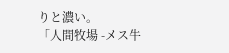りと濃い。
「人間牧場 -メス牛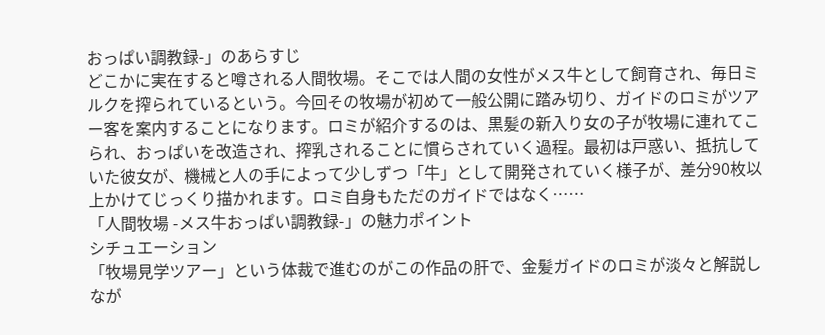おっぱい調教録-」のあらすじ
どこかに実在すると噂される人間牧場。そこでは人間の女性がメス牛として飼育され、毎日ミルクを搾られているという。今回その牧場が初めて一般公開に踏み切り、ガイドのロミがツアー客を案内することになります。ロミが紹介するのは、黒髪の新入り女の子が牧場に連れてこられ、おっぱいを改造され、搾乳されることに慣らされていく過程。最初は戸惑い、抵抗していた彼女が、機械と人の手によって少しずつ「牛」として開発されていく様子が、差分90枚以上かけてじっくり描かれます。ロミ自身もただのガイドではなく……
「人間牧場 -メス牛おっぱい調教録-」の魅力ポイント
シチュエーション
「牧場見学ツアー」という体裁で進むのがこの作品の肝で、金髪ガイドのロミが淡々と解説しなが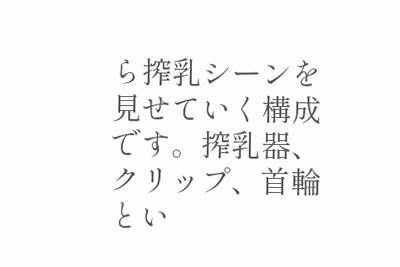ら搾乳シーンを見せていく構成です。搾乳器、クリップ、首輪とい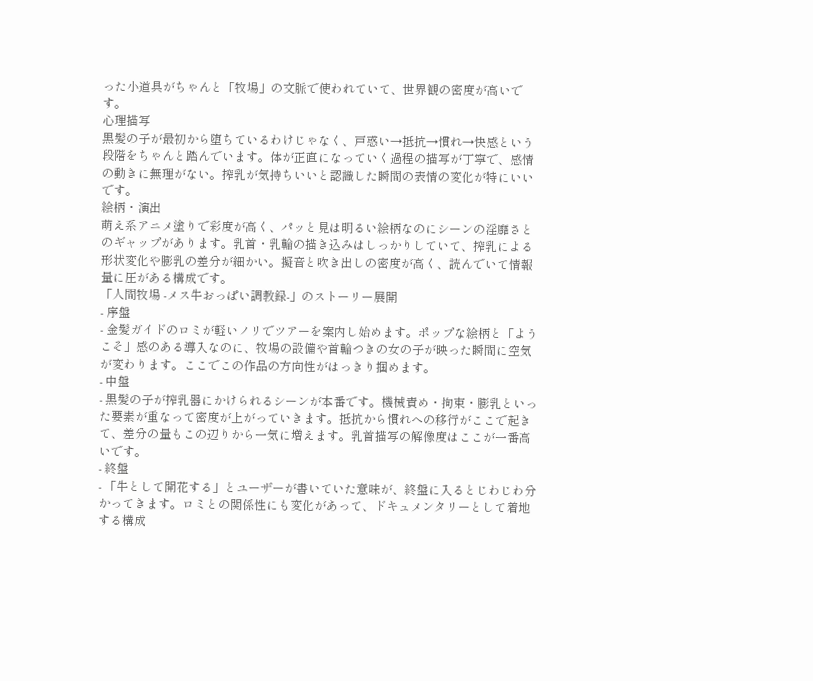った小道具がちゃんと「牧場」の文脈で使われていて、世界観の密度が高いです。
心理描写
黒髪の子が最初から堕ちているわけじゃなく、戸惑い→抵抗→慣れ→快感という段階をちゃんと踏んでいます。体が正直になっていく過程の描写が丁寧で、感情の動きに無理がない。搾乳が気持ちいいと認識した瞬間の表情の変化が特にいいです。
絵柄・演出
萌え系アニメ塗りで彩度が高く、パッと見は明るい絵柄なのにシーンの淫靡さとのギャップがあります。乳首・乳輪の描き込みはしっかりしていて、搾乳による形状変化や膨乳の差分が細かい。擬音と吹き出しの密度が高く、読んでいて情報量に圧がある構成です。
「人間牧場 -メス牛おっぱい調教録-」のストーリー展開
- 序盤
- 金髪ガイドのロミが軽いノリでツアーを案内し始めます。ポップな絵柄と「ようこそ」感のある導入なのに、牧場の設備や首輪つきの女の子が映った瞬間に空気が変わります。ここでこの作品の方向性がはっきり掴めます。
- 中盤
- 黒髪の子が搾乳器にかけられるシーンが本番です。機械責め・拘束・膨乳といった要素が重なって密度が上がっていきます。抵抗から慣れへの移行がここで起きて、差分の量もこの辺りから一気に増えます。乳首描写の解像度はここが一番高いです。
- 終盤
- 「牛として開花する」とユーザーが書いていた意味が、終盤に入るとじわじわ分かってきます。ロミとの関係性にも変化があって、ドキュメンタリーとして着地する構成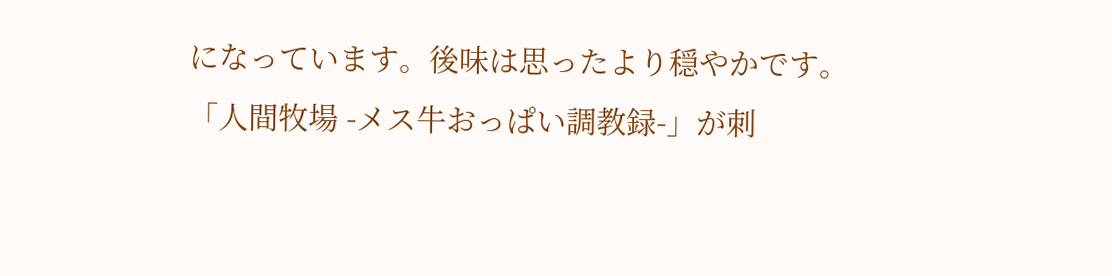になっています。後味は思ったより穏やかです。
「人間牧場 -メス牛おっぱい調教録-」が刺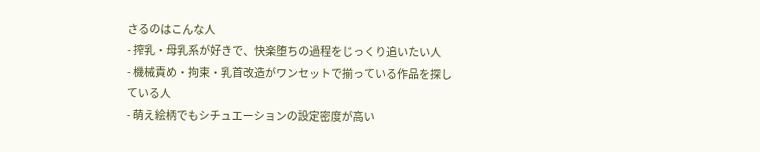さるのはこんな人
- 搾乳・母乳系が好きで、快楽堕ちの過程をじっくり追いたい人
- 機械責め・拘束・乳首改造がワンセットで揃っている作品を探している人
- 萌え絵柄でもシチュエーションの設定密度が高い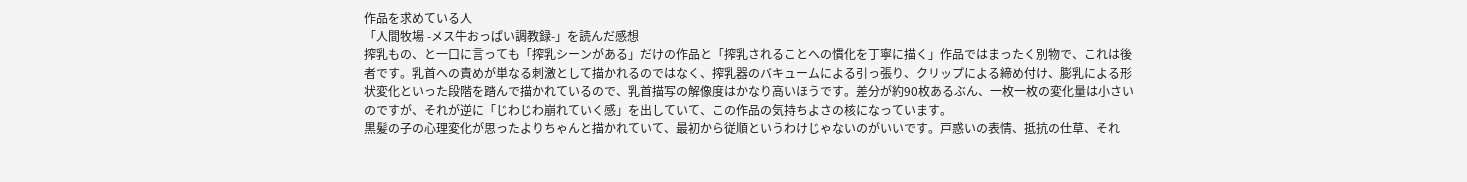作品を求めている人
「人間牧場 -メス牛おっぱい調教録-」を読んだ感想
搾乳もの、と一口に言っても「搾乳シーンがある」だけの作品と「搾乳されることへの慣化を丁寧に描く」作品ではまったく別物で、これは後者です。乳首への責めが単なる刺激として描かれるのではなく、搾乳器のバキュームによる引っ張り、クリップによる締め付け、膨乳による形状変化といった段階を踏んで描かれているので、乳首描写の解像度はかなり高いほうです。差分が約90枚あるぶん、一枚一枚の変化量は小さいのですが、それが逆に「じわじわ崩れていく感」を出していて、この作品の気持ちよさの核になっています。
黒髪の子の心理変化が思ったよりちゃんと描かれていて、最初から従順というわけじゃないのがいいです。戸惑いの表情、抵抗の仕草、それ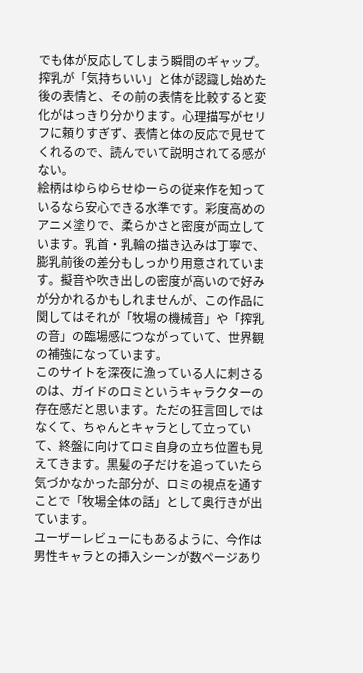でも体が反応してしまう瞬間のギャップ。搾乳が「気持ちいい」と体が認識し始めた後の表情と、その前の表情を比較すると変化がはっきり分かります。心理描写がセリフに頼りすぎず、表情と体の反応で見せてくれるので、読んでいて説明されてる感がない。
絵柄はゆらゆらせゆーらの従来作を知っているなら安心できる水準です。彩度高めのアニメ塗りで、柔らかさと密度が両立しています。乳首・乳輪の描き込みは丁寧で、膨乳前後の差分もしっかり用意されています。擬音や吹き出しの密度が高いので好みが分かれるかもしれませんが、この作品に関してはそれが「牧場の機械音」や「搾乳の音」の臨場感につながっていて、世界観の補強になっています。
このサイトを深夜に漁っている人に刺さるのは、ガイドのロミというキャラクターの存在感だと思います。ただの狂言回しではなくて、ちゃんとキャラとして立っていて、終盤に向けてロミ自身の立ち位置も見えてきます。黒髪の子だけを追っていたら気づかなかった部分が、ロミの視点を通すことで「牧場全体の話」として奥行きが出ています。
ユーザーレビューにもあるように、今作は男性キャラとの挿入シーンが数ページあり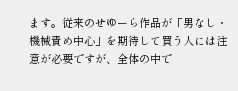ます。従来のせゆーら作品が「男なし・機械責め中心」を期待して買う人には注意が必要ですが、全体の中で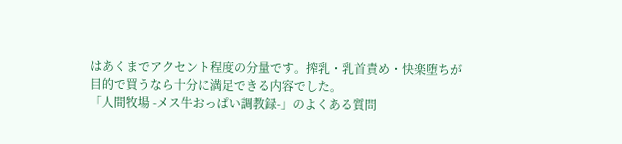はあくまでアクセント程度の分量です。搾乳・乳首責め・快楽堕ちが目的で買うなら十分に満足できる内容でした。
「人間牧場 -メス牛おっぱい調教録-」のよくある質問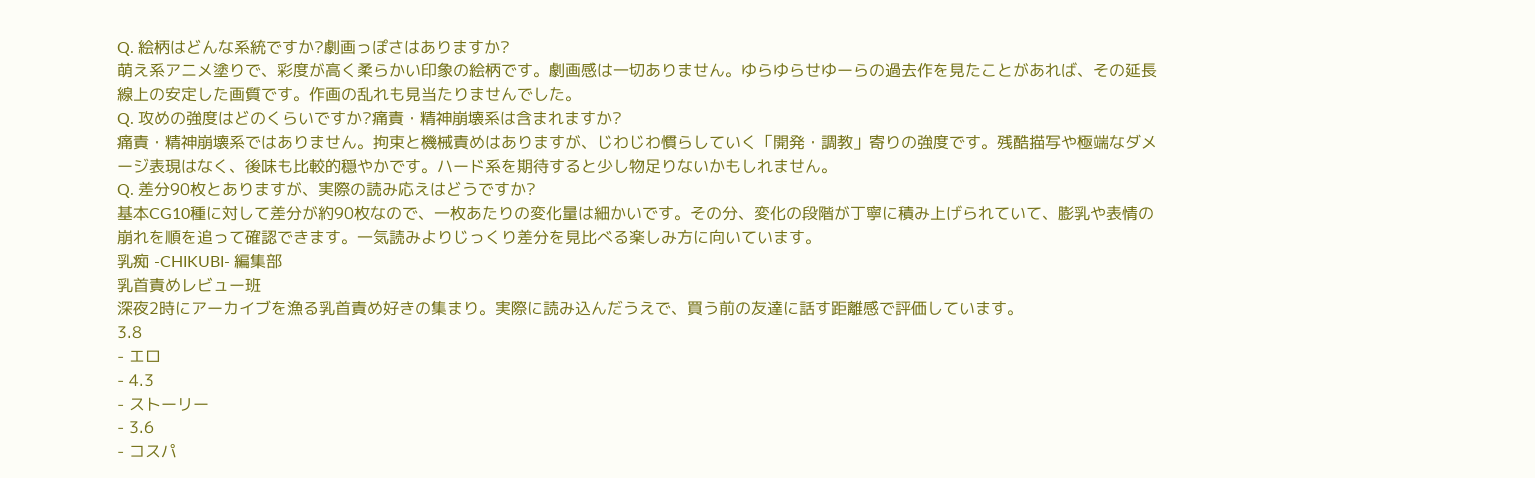Q. 絵柄はどんな系統ですか?劇画っぽさはありますか?
萌え系アニメ塗りで、彩度が高く柔らかい印象の絵柄です。劇画感は一切ありません。ゆらゆらせゆーらの過去作を見たことがあれば、その延長線上の安定した画質です。作画の乱れも見当たりませんでした。
Q. 攻めの強度はどのくらいですか?痛責・精神崩壊系は含まれますか?
痛責・精神崩壊系ではありません。拘束と機械責めはありますが、じわじわ慣らしていく「開発・調教」寄りの強度です。残酷描写や極端なダメージ表現はなく、後味も比較的穏やかです。ハード系を期待すると少し物足りないかもしれません。
Q. 差分90枚とありますが、実際の読み応えはどうですか?
基本CG10種に対して差分が約90枚なので、一枚あたりの変化量は細かいです。その分、変化の段階が丁寧に積み上げられていて、膨乳や表情の崩れを順を追って確認できます。一気読みよりじっくり差分を見比べる楽しみ方に向いています。
乳痴 -CHIKUBI- 編集部
乳首責めレビュー班
深夜2時にアーカイブを漁る乳首責め好きの集まり。実際に読み込んだうえで、買う前の友達に話す距離感で評価しています。
3.8
- エロ
- 4.3
- ストーリー
- 3.6
- コスパ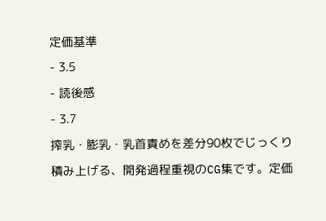定価基準
- 3.5
- 読後感
- 3.7
搾乳・膨乳・乳首責めを差分90枚でじっくり積み上げる、開発過程重視のCG集です。定価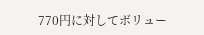770円に対してボリュー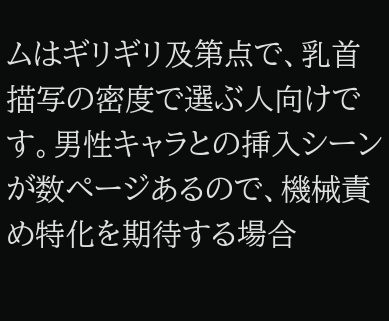ムはギリギリ及第点で、乳首描写の密度で選ぶ人向けです。男性キャラとの挿入シーンが数ページあるので、機械責め特化を期待する場合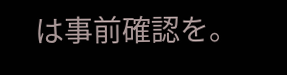は事前確認を。